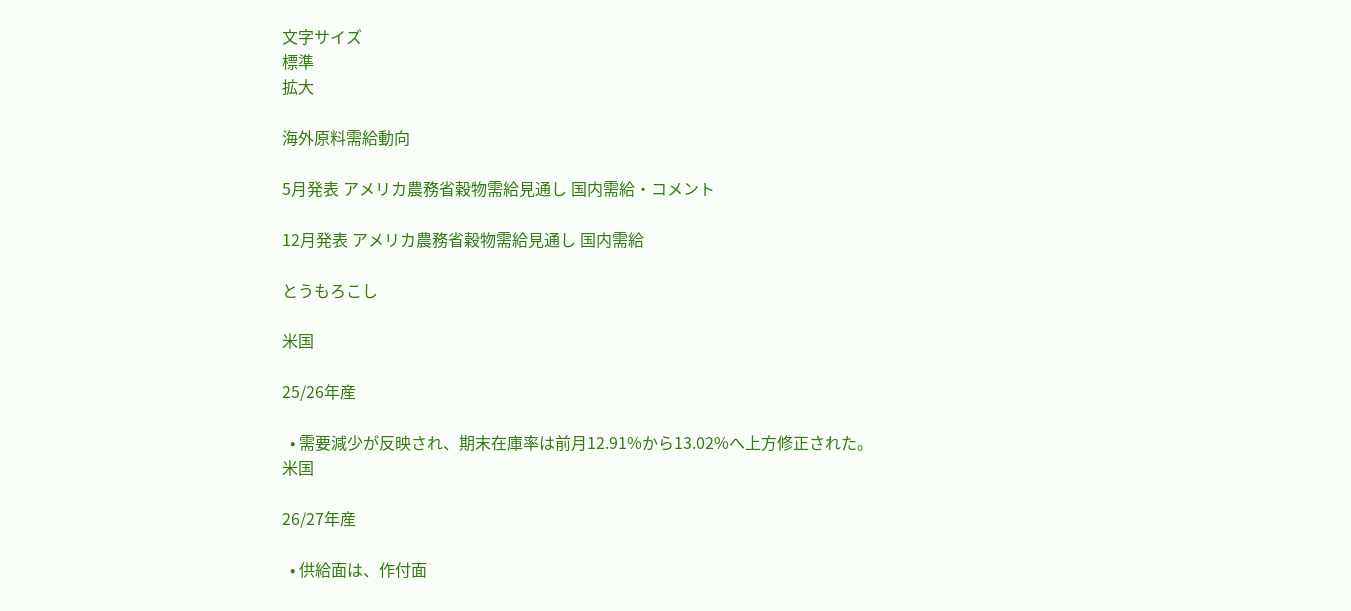文字サイズ
標準
拡大

海外原料需給動向

5月発表 アメリカ農務省穀物需給見通し 国内需給・コメント

12月発表 アメリカ農務省穀物需給見通し 国内需給

とうもろこし

米国

25/26年産

  • 需要減少が反映され、期末在庫率は前月12.91%から13.02%へ上方修正された。
米国

26/27年産

  • 供給面は、作付面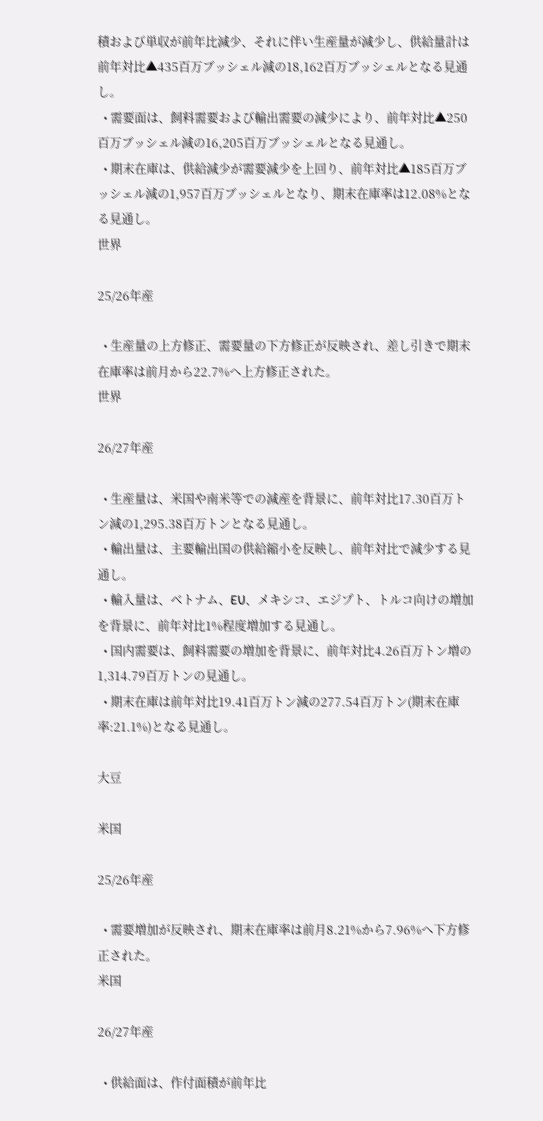積および単収が前年比減少、それに伴い生産量が減少し、供給量計は前年対比▲435百万ブッシェル減の18,162百万ブッシェルとなる見通し。
  • 需要面は、飼料需要および輸出需要の減少により、前年対比▲250百万ブッシェル減の16,205百万ブッシェルとなる見通し。
  • 期末在庫は、供給減少が需要減少を上回り、前年対比▲185百万ブッシェル減の1,957百万ブッシェルとなり、期末在庫率は12.08%となる見通し。
世界

25/26年産

  • 生産量の上方修正、需要量の下方修正が反映され、差し引きで期末在庫率は前月から22.7%へ上方修正された。
世界

26/27年産

  • 生産量は、米国や南米等での減産を背景に、前年対比17.30百万トン減の1,295.38百万トンとなる見通し。
  • 輸出量は、主要輸出国の供給縮小を反映し、前年対比で減少する見通し。
  • 輸入量は、ベトナム、EU、メキシコ、エジプト、トルコ向けの増加を背景に、前年対比1%程度増加する見通し。
  • 国内需要は、飼料需要の増加を背景に、前年対比4.26百万トン増の1,314.79百万トンの見通し。
  • 期末在庫は前年対比19.41百万トン減の277.54百万トン(期末在庫率:21.1%)となる見通し。

大豆

米国

25/26年産

  • 需要増加が反映され、期末在庫率は前月8.21%から7.96%へ下方修正された。
米国

26/27年産

  • 供給面は、作付面積が前年比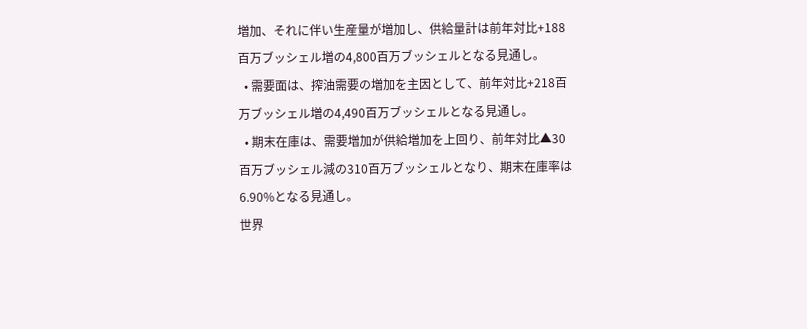増加、それに伴い生産量が増加し、供給量計は前年対比+188百万ブッシェル増の4,800百万ブッシェルとなる見通し。
  • 需要面は、搾油需要の増加を主因として、前年対比+218百万ブッシェル増の4,490百万ブッシェルとなる見通し。
  • 期末在庫は、需要増加が供給増加を上回り、前年対比▲30百万ブッシェル減の310百万ブッシェルとなり、期末在庫率は6.90%となる見通し。
世界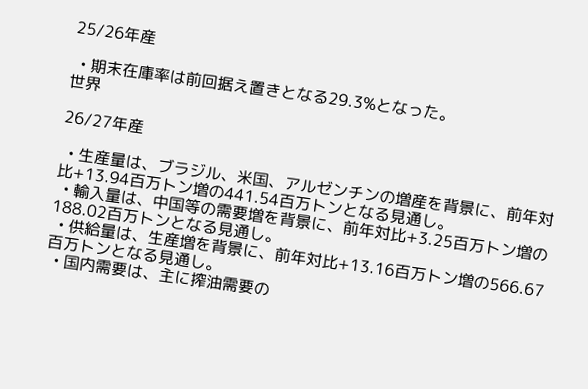25/26年産

  • 期末在庫率は前回据え置きとなる29.3%となった。
世界

26/27年産

  • 生産量は、ブラジル、米国、アルゼンチンの増産を背景に、前年対比+13.94百万トン増の441.54百万トンとなる見通し。
  • 輸入量は、中国等の需要増を背景に、前年対比+3.25百万トン増の188.02百万トンとなる見通し。
  • 供給量は、生産増を背景に、前年対比+13.16百万トン増の566.67百万トンとなる見通し。
  • 国内需要は、主に搾油需要の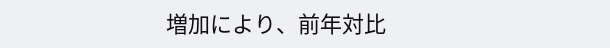増加により、前年対比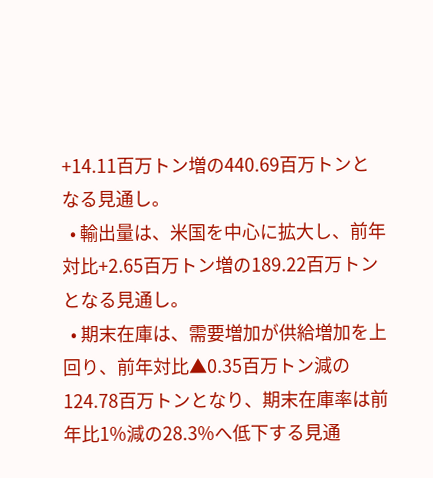+14.11百万トン増の440.69百万トンとなる見通し。
  • 輸出量は、米国を中心に拡大し、前年対比+2.65百万トン増の189.22百万トンとなる見通し。
  • 期末在庫は、需要増加が供給増加を上回り、前年対比▲0.35百万トン減の124.78百万トンとなり、期末在庫率は前年比1%減の28.3%へ低下する見通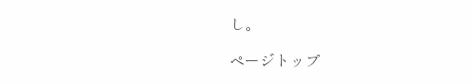し。

ページトップ